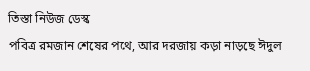তিস্তা নিউজ ডেস্ক
পবিত্র রমজান শেষের পথে, আর দরজায় কড়া নাড়ছে ঈদুল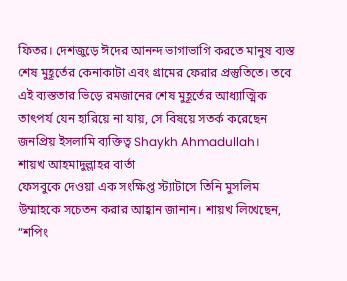ফিতর। দেশজুড়ে ঈদের আনন্দ ভাগাভাগি করতে মানুষ ব্যস্ত শেষ মুহূর্তের কেনাকাটা এবং গ্রামের ফেরার প্রস্তুতিতে। তবে এই ব্যস্ততার ভিড়ে রমজানের শেষ মুহূর্তের আধ্যাত্মিক তাৎপর্য যেন হারিয়ে না যায়, সে বিষয়ে সতর্ক করেছেন জনপ্রিয় ইসলামি ব্যক্তিত্ব Shaykh Ahmadullah।
শায়খ আহমাদুল্লাহর বার্তা
ফেসবুকে দেওয়া এক সংক্ষিপ্ত স্ট্যাটাসে তিনি মুসলিম উম্মাহকে সচেতন করার আহ্বান জানান। শায়খ লিখেছেন,
“শপিং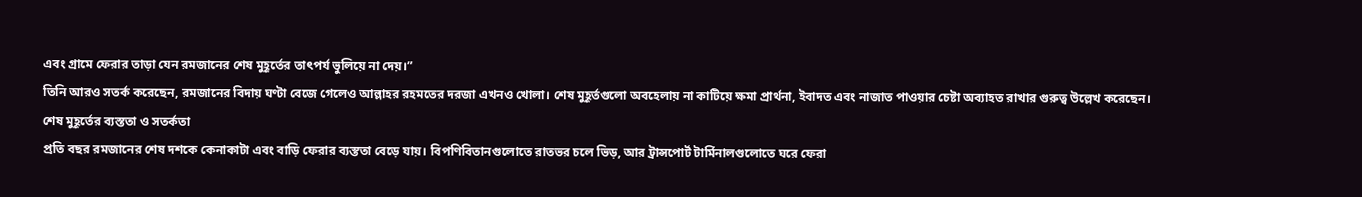এবং গ্রামে ফেরার তাড়া যেন রমজানের শেষ মুহূর্তের তাৎপর্য ভুলিয়ে না দেয়।”
তিনি আরও সতর্ক করেছেন, রমজানের বিদায় ঘণ্টা বেজে গেলেও আল্লাহর রহমতের দরজা এখনও খোলা। শেষ মুহূর্তগুলো অবহেলায় না কাটিয়ে ক্ষমা প্রার্থনা, ইবাদত এবং নাজাত পাওয়ার চেষ্টা অব্যাহত রাখার গুরুত্ব উল্লেখ করেছেন।
শেষ মুহূর্তের ব্যস্ততা ও সতর্কতা
প্রতি বছর রমজানের শেষ দশকে কেনাকাটা এবং বাড়ি ফেরার ব্যস্ততা বেড়ে যায়। বিপণিবিতানগুলোতে রাতভর চলে ভিড়, আর ট্রান্সপোর্ট টার্মিনালগুলোতে ঘরে ফেরা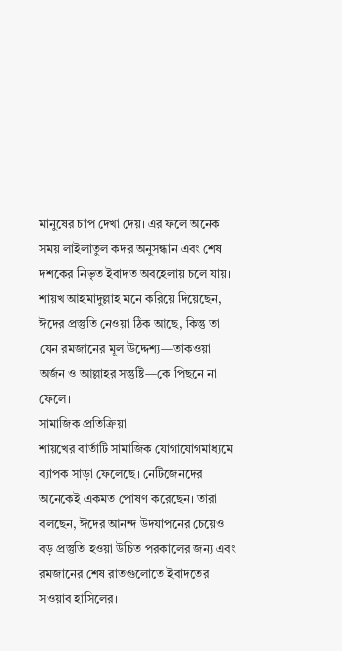মানুষের চাপ দেখা দেয়। এর ফলে অনেক সময় লাইলাতুল কদর অনুসন্ধান এবং শেষ দশকের নিভৃত ইবাদত অবহেলায় চলে যায়।
শায়খ আহমাদুল্লাহ মনে করিয়ে দিয়েছেন, ঈদের প্রস্তুতি নেওয়া ঠিক আছে, কিন্তু তা যেন রমজানের মূল উদ্দেশ্য—তাকওয়া অর্জন ও আল্লাহর সন্তুষ্টি—কে পিছনে না ফেলে।
সামাজিক প্রতিক্রিয়া
শায়খের বার্তাটি সামাজিক যোগাযোগমাধ্যমে ব্যাপক সাড়া ফেলেছে। নেটিজেনদের অনেকেই একমত পোষণ করেছেন। তারা বলছেন, ঈদের আনন্দ উদযাপনের চেয়েও বড় প্রস্তুতি হওয়া উচিত পরকালের জন্য এবং রমজানের শেষ রাতগুলোতে ইবাদতের সওয়াব হাসিলের।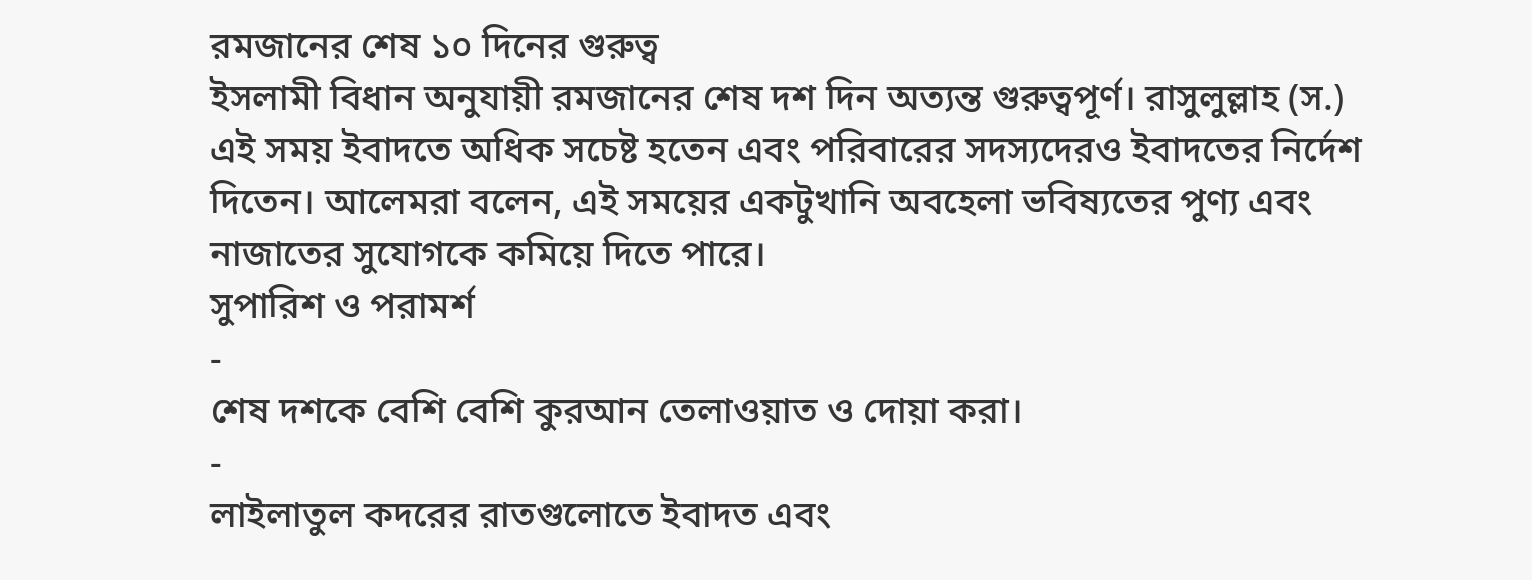রমজানের শেষ ১০ দিনের গুরুত্ব
ইসলামী বিধান অনুযায়ী রমজানের শেষ দশ দিন অত্যন্ত গুরুত্বপূর্ণ। রাসুলুল্লাহ (স.) এই সময় ইবাদতে অধিক সচেষ্ট হতেন এবং পরিবারের সদস্যদেরও ইবাদতের নির্দেশ দিতেন। আলেমরা বলেন, এই সময়ের একটুখানি অবহেলা ভবিষ্যতের পুণ্য এবং নাজাতের সুযোগকে কমিয়ে দিতে পারে।
সুপারিশ ও পরামর্শ
-
শেষ দশকে বেশি বেশি কুরআন তেলাওয়াত ও দোয়া করা।
-
লাইলাতুল কদরের রাতগুলোতে ইবাদত এবং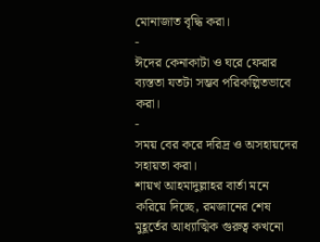মোনাজাত বৃদ্ধি করা।
-
ঈদের কেনাকাটা ও ঘরে ফেরার ব্যস্ততা যতটা সম্ভব পরিকল্পিতভাবে করা।
-
সময় বের করে দরিদ্র ও অসহায়দের সহায়তা করা।
শায়খ আহমাদুল্লাহর বার্তা মনে করিয়ে দিচ্ছে, রমজানের শেষ মুহূর্তের আধ্যাত্মিক গুরুত্ব কখনো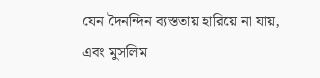যেন দৈনন্দিন ব্যস্ততায় হারিয়ে না যায়, এবং মুসলিম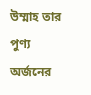উম্মাহ তার পুণ্য অর্জনের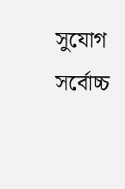সুযোগ সর্বোচ্চ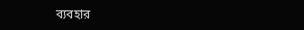ব্যবহার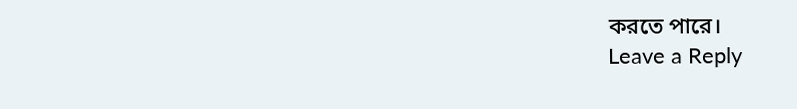করতে পারে।
Leave a Reply